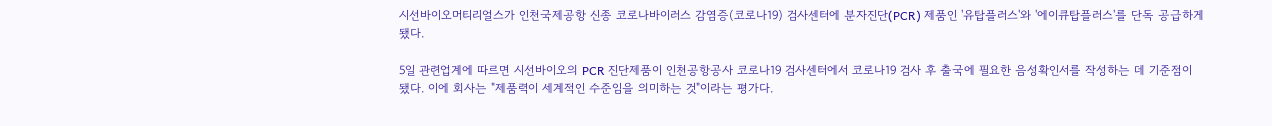시선바이오머티리얼스가 인천국제공항 신종 코로나바이러스 감염증(코로나19) 검사센터에 분자진단(PCR) 제품인 '유탑플러스'와 '에이큐탑플러스'를 단독 공급하게 됐다.

5일 관련업계에 따르면 시선바이오의 PCR 진단제품이 인천공항공사 코로나19 검사센터에서 코로나19 검사 후 출국에 필요한 음성확인서를 작성하는 데 기준점이 됐다. 이에 회사는 "제품력이 세계적인 수준임을 의미하는 것"이라는 평가다.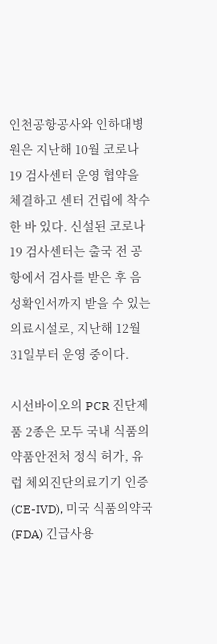인천공항공사와 인하대병원은 지난해 10월 코로나19 검사센터 운영 협약을 체결하고 센터 건립에 착수한 바 있다. 신설된 코로나19 검사센터는 출국 전 공항에서 검사를 받은 후 음성확인서까지 받을 수 있는 의료시설로, 지난해 12월31일부터 운영 중이다.

시선바이오의 PCR 진단제품 2종은 모두 국내 식품의약품안전처 정식 허가, 유럽 체외진단의료기기 인증(CE-IVD), 미국 식품의약국(FDA) 긴급사용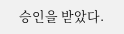승인을 받았다.